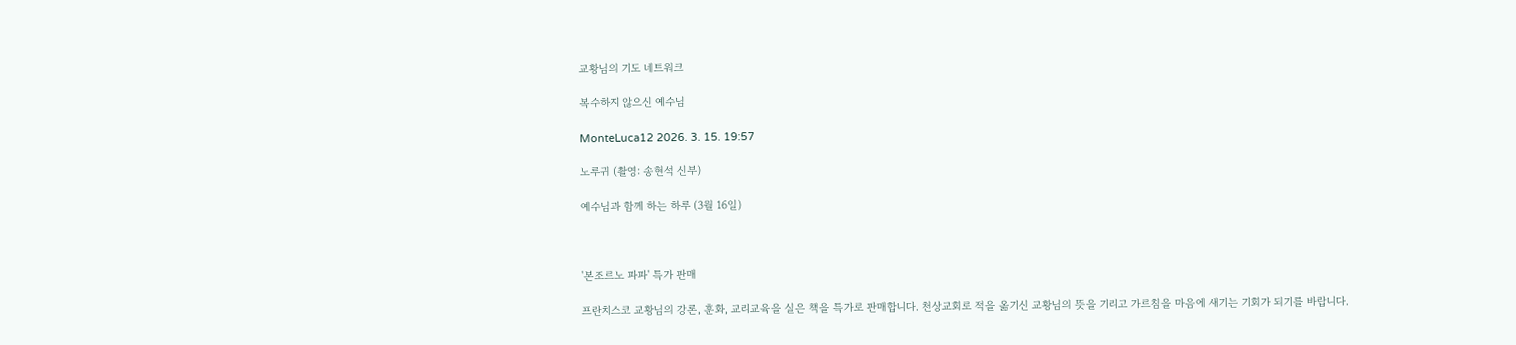교황님의 기도 네트워크

복수하지 않으신 예수님

MonteLuca12 2026. 3. 15. 19:57

노루귀 (촬영: 송현석 신부)

예수님과 함께 하는 하루 (3월 16일)



'본조르노 파파' 특가 판매

프란치스코 교황님의 강론, 훈화, 교리교육을 실은 책을 특가로 판매합니다. 천상교회로 적을 옮기신 교황님의 뜻을 기리고 가르침을 마음에 새기는 기회가 되기를 바랍니다.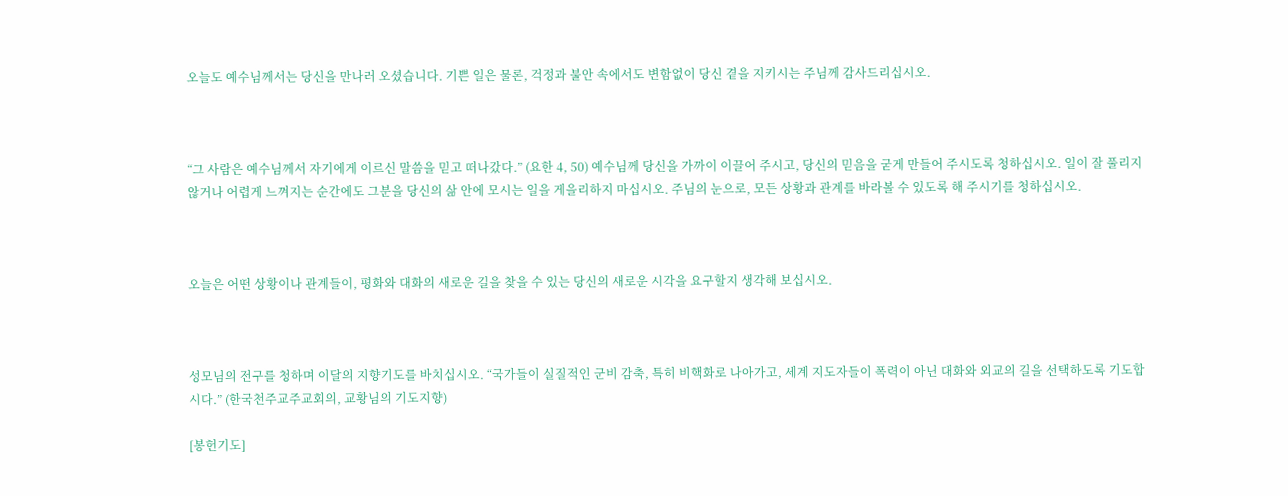오늘도 예수님께서는 당신을 만나러 오셨습니다. 기쁜 일은 물론, 걱정과 불안 속에서도 변함없이 당신 곁을 지키시는 주님께 감사드리십시오.



“그 사람은 예수님께서 자기에게 이르신 말씀을 믿고 떠나갔다.” (요한 4, 50) 예수님께 당신을 가까이 이끌어 주시고, 당신의 믿음을 굳게 만들어 주시도록 청하십시오. 일이 잘 풀리지 않거나 어렵게 느껴지는 순간에도 그분을 당신의 삶 안에 모시는 일을 게을리하지 마십시오. 주님의 눈으로, 모든 상황과 관계를 바라볼 수 있도록 해 주시기를 청하십시오.



오늘은 어떤 상황이나 관계들이, 평화와 대화의 새로운 길을 찾을 수 있는 당신의 새로운 시각을 요구할지 생각해 보십시오.



성모님의 전구를 청하며 이달의 지향기도를 바치십시오. “국가들이 실질적인 군비 감축, 특히 비핵화로 나아가고, 세계 지도자들이 폭력이 아닌 대화와 외교의 길을 선택하도록 기도합시다.” (한국천주교주교회의, 교황님의 기도지향)

[봉헌기도]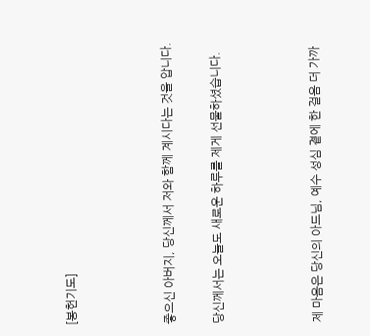[봉헌기도]



좋으신 아버지, 당신께서 저와 함께 계시다는 것을 압니다.

당신께서는 오늘도 새로운 하루를 제게 선물하셨습니다.



제 마음은 당신의 아드님, 예수 성심 곁에 한 걸음 더 가까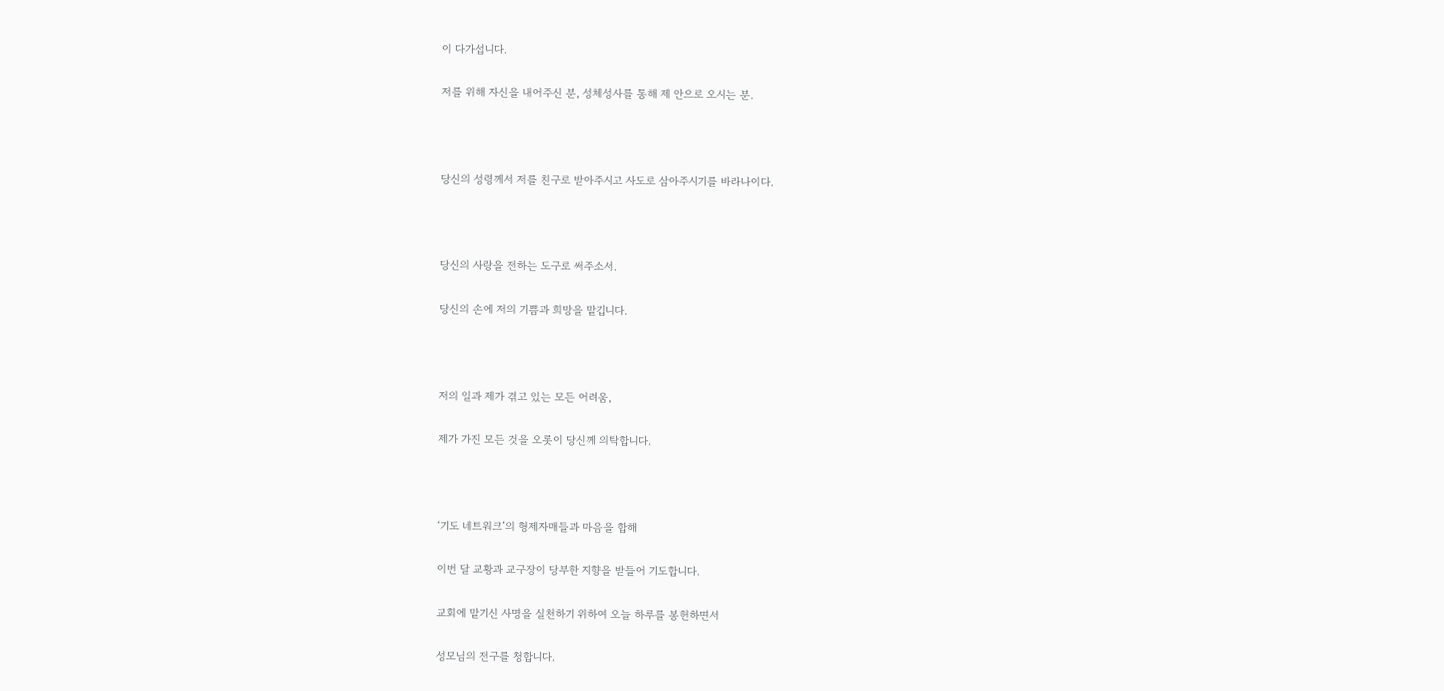이 다가섭니다.

저를 위해 자신을 내어주신 분, 성체성사를 통해 제 안으로 오시는 분.



당신의 성령께서 저를 친구로 받아주시고 사도로 삼아주시기를 바라나이다.



당신의 사랑을 전하는 도구로 써주소서.

당신의 손에 저의 기쁨과 희망을 맡깁니다.



저의 일과 제가 겪고 있는 모든 어려움,

제가 가진 모든 것을 오롯이 당신께 의탁합니다.



‘기도 네트워크’의 형제자매들과 마음을 합해

이번 달 교황과 교구장이 당부한 지향을 받들어 기도합니다.

교회에 맡기신 사명을 실천하기 위하여 오늘 하루를 봉헌하면서

성모님의 전구를 청합니다.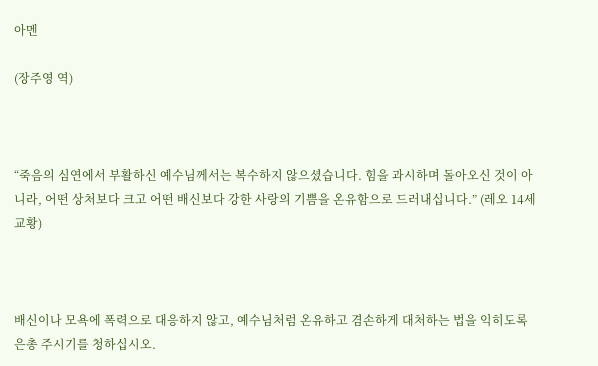아멘

(장주영 역)



“죽음의 심연에서 부활하신 예수님께서는 복수하지 않으셨습니다. 힘을 과시하며 돌아오신 것이 아니라, 어떤 상처보다 크고 어떤 배신보다 강한 사랑의 기쁨을 온유함으로 드러내십니다.” (레오 14세 교황)



배신이나 모욕에 폭력으로 대응하지 않고, 예수님처럼 온유하고 겸손하게 대처하는 법을 익히도록 은총 주시기를 청하십시오.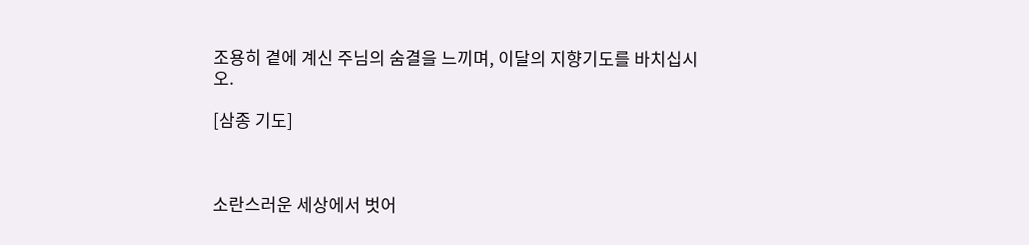조용히 곁에 계신 주님의 숨결을 느끼며, 이달의 지향기도를 바치십시오.

[삼종 기도]



소란스러운 세상에서 벗어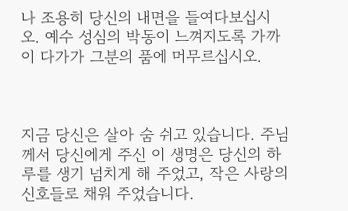나 조용히 당신의 내면을 들여다보십시오. 예수 성심의 박동이 느껴지도록 가까이 다가가 그분의 품에 머무르십시오.



지금 당신은 살아 숨 쉬고 있습니다. 주님께서 당신에게 주신 이 생명은 당신의 하루를 생기 넘치게 해 주었고, 작은 사랑의 신호들로 채워 주었습니다.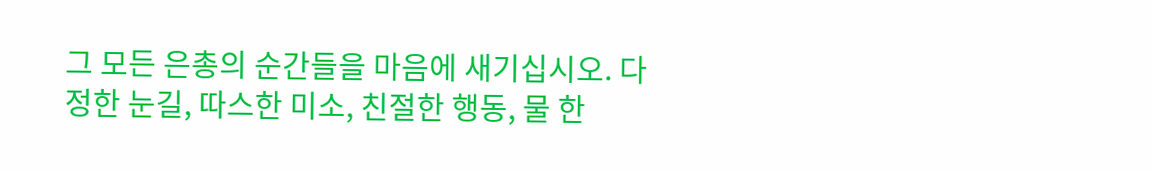그 모든 은총의 순간들을 마음에 새기십시오. 다정한 눈길, 따스한 미소, 친절한 행동, 물 한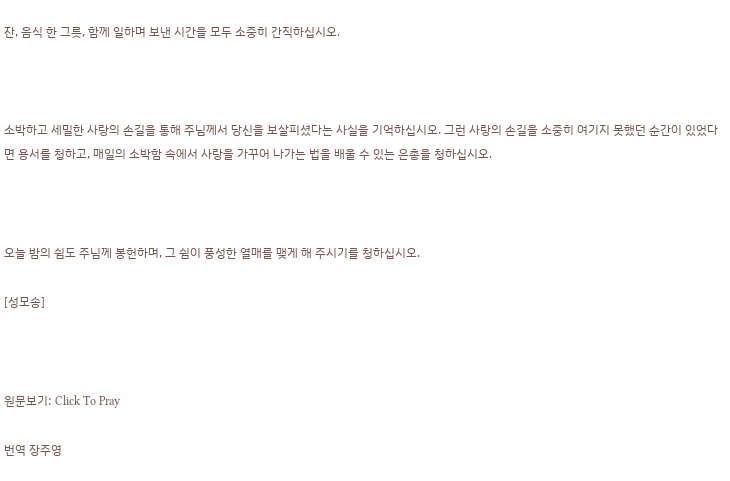잔, 음식 한 그릇, 함께 일하며 보낸 시간을 모두 소중히 간직하십시오.



소박하고 세밀한 사랑의 손길을 통해 주님께서 당신을 보살피셨다는 사실을 기억하십시오. 그런 사랑의 손길을 소중히 여기지 못했던 순간이 있었다면 용서를 청하고, 매일의 소박함 속에서 사랑을 가꾸어 나가는 법을 배울 수 있는 은총을 청하십시오.



오늘 밤의 쉼도 주님께 봉헌하며, 그 쉼이 풍성한 열매를 맺게 해 주시기를 청하십시오.

[성모송]



원문보기: Click To Pray

번역 장주영